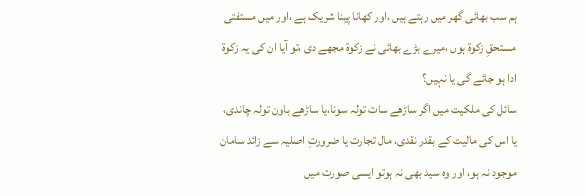ہم سب بھائی گھر میں رہتے ہیں ،اور کھانا پینا شریک ہے ،اور میں مستفتی مستحقِ زکوۃ ہوں ،میرے بڑے بھائی نے زکوۃ مجھے دی ،تو آیا ان کی یہ زکوۃ ادا ہو جائے گی یا نہیں؟
سائل کی ملکیت میں اگر ساڑھے سات تولہ سونا،یا ساڑھے باون تولہ چاندی، یا اس کی مالیت کے بقدر نقدی، مال تجارت یا ضرورتِ اصلیہ سے زائد سامان موجود نہ ہو، اور وہ سید بھی نہ ہوتو ایسی صورت میں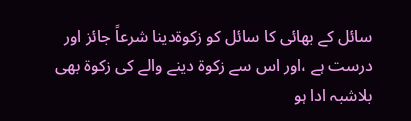سائل کے بھائی کا سائل کو زکوۃدینا شرعاً جائز اور درست ہے ،اور اس سے زکوۃ دینے والے کی زکوۃ بھی بلاشبہ ادا ہو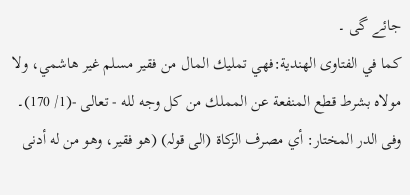جائے گی ۔
کما في الفتاوى الهندية:فهي تمليك المال من فقير مسلم غير هاشمي، ولا مولاه بشرط قطع المنفعة عن المملك من كل وجه لله - تعالى -(1/ 170)۔
وفی الدر المختار: أي مصرف الزكاة (الی قولہ) (هو فقير، وهو من له أدنى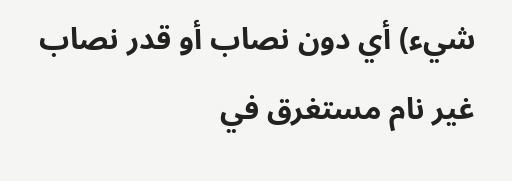شيء) أي دون نصاب أو قدر نصاب غير نام مستغرق في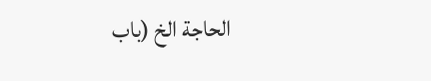الحاجة الخ (باب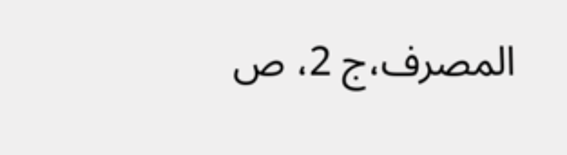المصرف،ج 2، ص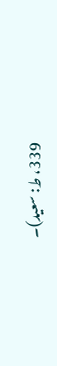339، ط: سعید)۔